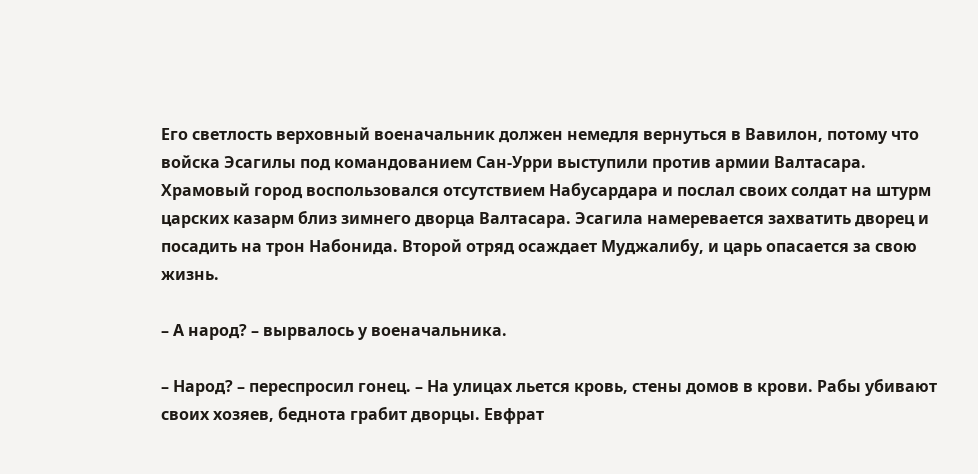Его светлость верховный военачальник должен немедля вернуться в Вавилон, потому что войска Эсагилы под командованием Сан-Урри выступили против армии Валтасара. Храмовый город воспользовался отсутствием Набусардара и послал своих солдат на штурм царских казарм близ зимнего дворца Валтасара. Эсагила намеревается захватить дворец и посадить на трон Набонида. Второй отряд осаждает Муджалибу, и царь опасается за свою жизнь.

– А народ? – вырвалось у военачальника.

– Народ? – переспросил гонец. – На улицах льется кровь, стены домов в крови. Рабы убивают своих хозяев, беднота грабит дворцы. Евфрат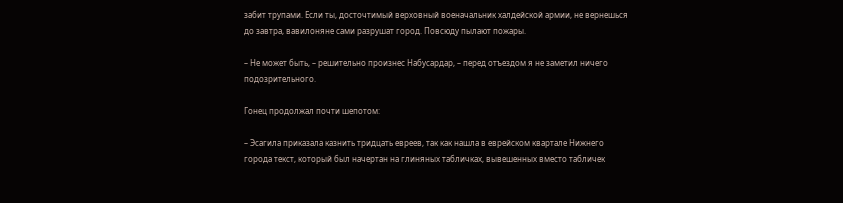забит трупами. Если ты, досточтимый верховный военачальник халдейской армии, не вернешься до завтра, вавилоняне сами разрушат город. Повсюду пылают пожары.

– Не может быть, – решительно произнес Набусардар, – перед отъездом я не заметил ничего подозрительного.

Гонец продолжал почти шепотом:

– Эсагила приказала казнить тридцать евреев, так как нашла в еврейском квартале Нижнего города текст, который был начертан на глиняных табличках, вывешенных вместо табличек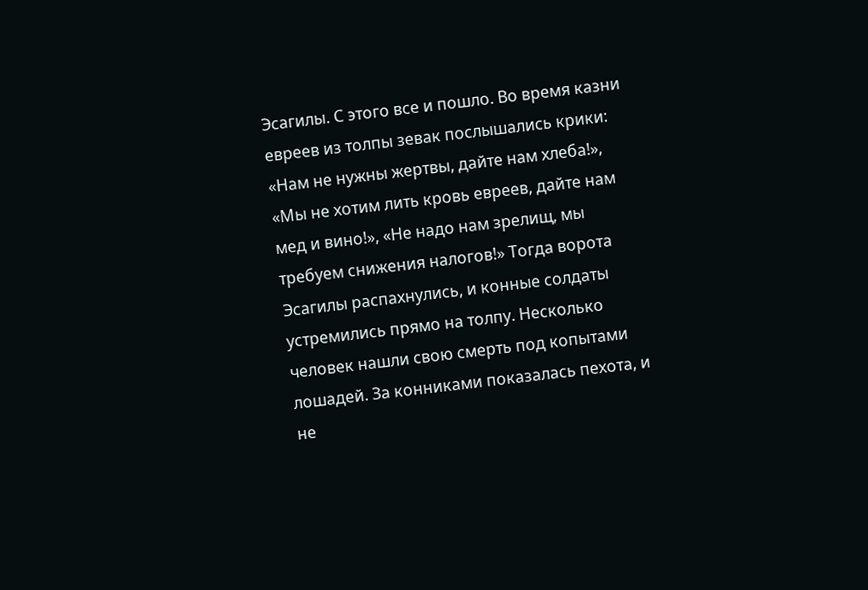Эсагилы. С этого все и пошло. Во время казни евреев из толпы зевак послышались крики: «Нам не нужны жертвы, дайте нам хлеба!», «Мы не хотим лить кровь евреев, дайте нам мед и вино!», «Не надо нам зрелищ, мы требуем снижения налогов!» Тогда ворота Эсагилы распахнулись, и конные солдаты устремились прямо на толпу. Несколько человек нашли свою смерть под копытами лошадей. За конниками показалась пехота, и не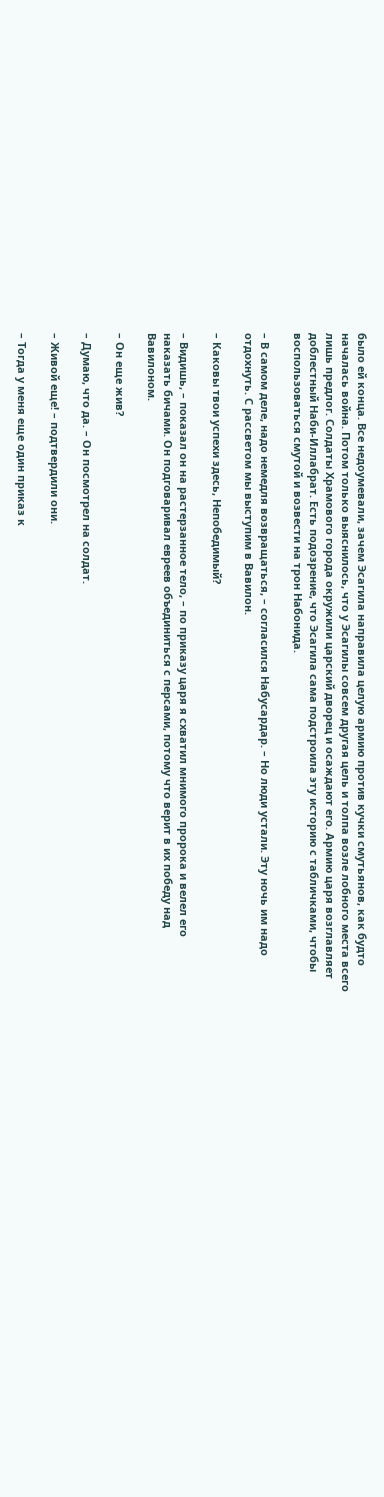было ей конца. Все недоумевали, зачем Эсагила направила целую армию против кучки смутьянов, как будто началась война. Потом только выяснилось, что у Эсагилы совсем другая цель и толпа возле лобного места всего лишь предлог. Солдаты Храмового города окружили царский дворец и осаждают его. Армию царя возглавляет доблестный Наби-Иллабрат. Есть подозрение, что Эсагила сама подстроила эту историю с табличками, чтобы воспользоваться смутой и возвести на трон Набонида.

– В самом деле, надо немедля возвращаться, – согласился Набусардар. – Но люди устали. Эту ночь им надо отдохнуть. С рассветом мы выступим в Вавилон.

– Каковы твои успехи здесь, Непобедимый?

– Видишь, – показал он на растерзанное тело, – по приказу царя я схватил мнимого пророка и велел его наказать бичами. Он подговаривал евреев объединиться с персами, потому что верит в их победу над Вавилоном.

– Он еще жив?

– Думаю, что да. – Он посмотрел на солдат.

– Живой еще! – подтвердили они.

– Тогда у меня еще один приказ к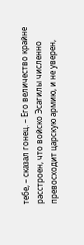тебе, – сказал гонец. – Его величество крайне расстроен, что войско Эсагилы численно превосходит царскую армию, и не уверен,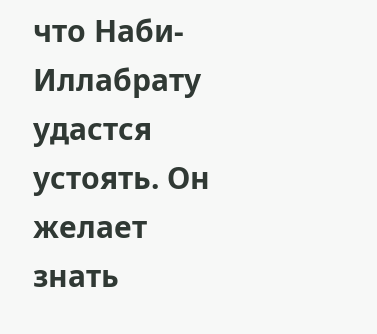что Наби-Иллабрату удастся устоять. Он желает знать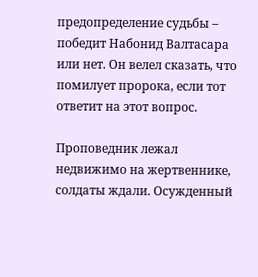предопределение судьбы – победит Набонид Валтасара или нет. Он велел сказать, что помилует пророка, если тот ответит на этот вопрос.

Проповедник лежал недвижимо на жертвеннике, солдаты ждали. Осужденный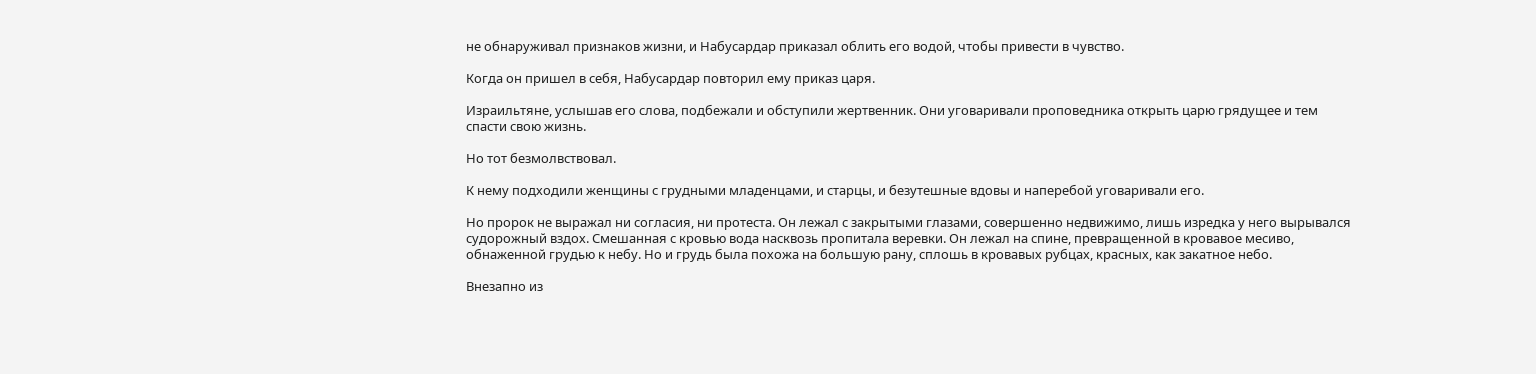не обнаруживал признаков жизни, и Набусардар приказал облить его водой, чтобы привести в чувство.

Когда он пришел в себя, Набусардар повторил ему приказ царя.

Израильтяне, услышав его слова, подбежали и обступили жертвенник. Они уговаривали проповедника открыть царю грядущее и тем спасти свою жизнь.

Но тот безмолвствовал.

К нему подходили женщины с грудными младенцами, и старцы, и безутешные вдовы и наперебой уговаривали его.

Но пророк не выражал ни согласия, ни протеста. Он лежал с закрытыми глазами, совершенно недвижимо, лишь изредка у него вырывался судорожный вздох. Смешанная с кровью вода насквозь пропитала веревки. Он лежал на спине, превращенной в кровавое месиво, обнаженной грудью к небу. Но и грудь была похожа на большую рану, сплошь в кровавых рубцах, красных, как закатное небо.

Внезапно из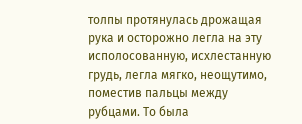толпы протянулась дрожащая рука и осторожно легла на эту исполосованную, исхлестанную грудь, легла мягко, неощутимо, поместив пальцы между рубцами. То была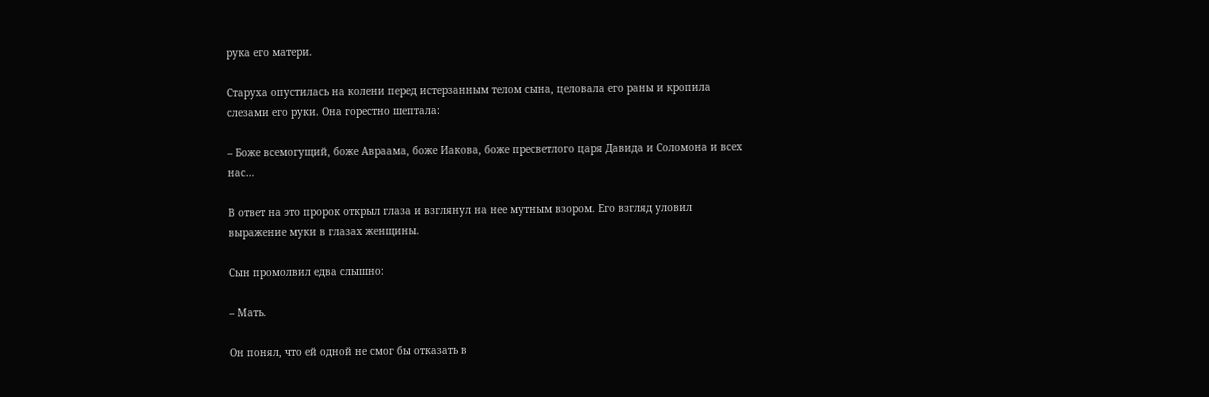рука его матери.

Старуха опустилась на колени перед истерзанным телом сына, целовала его раны и кропила слезами его руки. Она горестно шептала:

– Боже всемогущий, боже Авраама, боже Иакова, боже пресветлого царя Давида и Соломона и всех нас…

В ответ на это пророк открыл глаза и взглянул на нее мутным взором. Его взгляд уловил выражение муки в глазах женщины.

Сын промолвил едва слышно:

– Мать.

Он понял, что ей одной не смог бы отказать в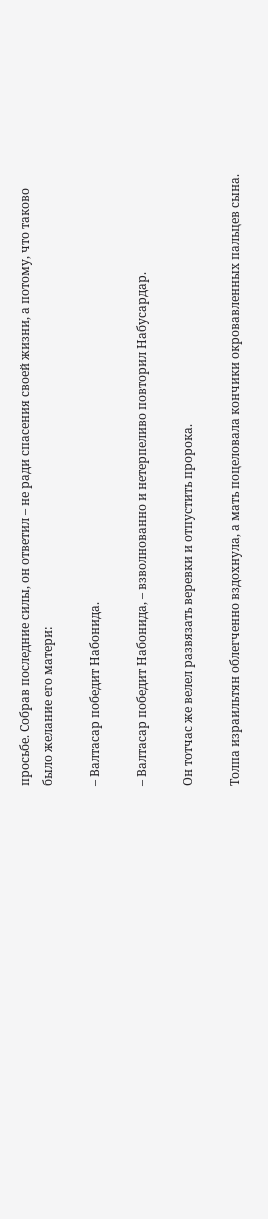просьбе. Собрав последние силы, он ответил – не ради спасения своей жизни, а потому, что таково было желание его матери:

– Валтасар победит Набонида.

– Валтасар победит Набонида, – взволнованно и нетерпеливо повторил Набусардар.

Он тотчас же велел развязать веревки и отпустить пророка.

Толпа израильтян облегченно вздохнула, а мать поцеловала кончики окровавленных пальцев сына.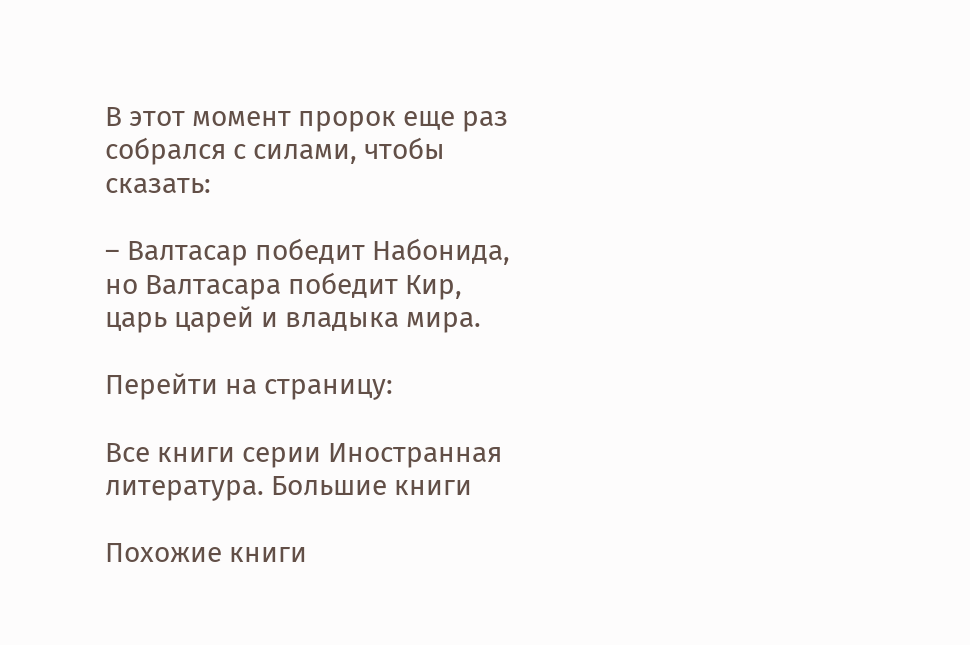В этот момент пророк еще раз собрался с силами, чтобы сказать:

– Валтасар победит Набонида, но Валтасара победит Кир, царь царей и владыка мира.

Перейти на страницу:

Все книги серии Иностранная литература. Большие книги

Похожие книги